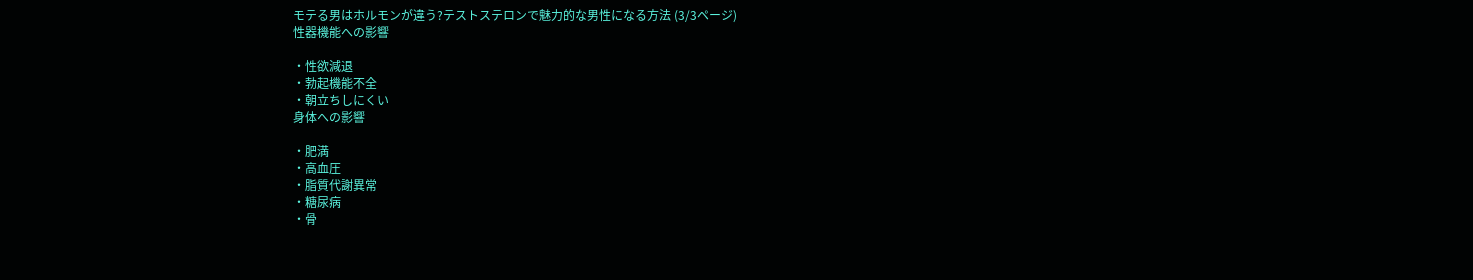モテる男はホルモンが違う?テストステロンで魅力的な男性になる方法 (3/3ページ)
性器機能への影響

・性欲減退
・勃起機能不全
・朝立ちしにくい
身体への影響

・肥満
・高血圧
・脂質代謝異常
・糖尿病
・骨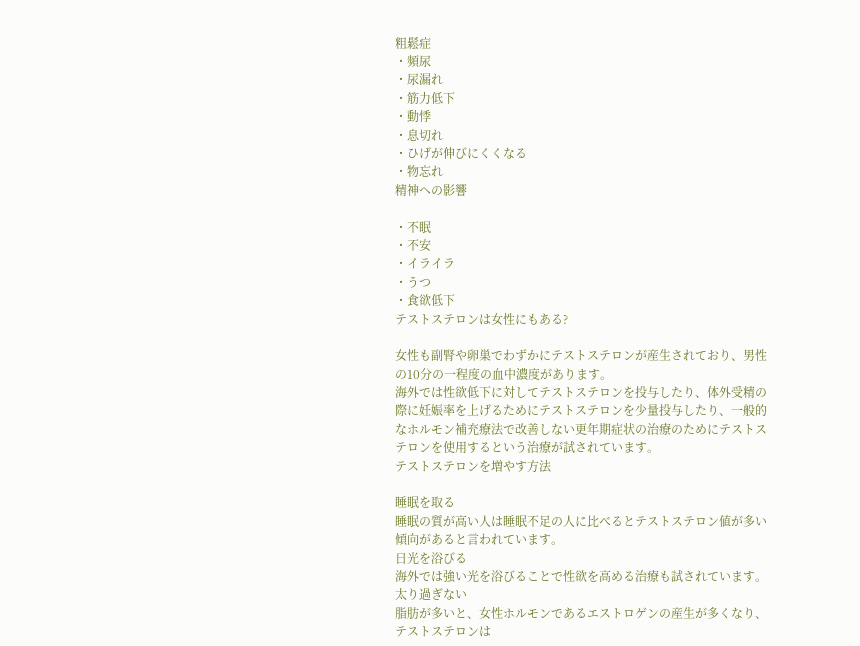粗鬆症
・頻尿
・尿漏れ
・筋力低下
・動悸
・息切れ
・ひげが伸びにくくなる
・物忘れ
精神への影響

・不眠
・不安
・イライラ
・うつ
・食欲低下
テストステロンは女性にもある?

女性も副腎や卵巣でわずかにテストステロンが産生されており、男性の10分の一程度の血中濃度があります。
海外では性欲低下に対してテストステロンを投与したり、体外受精の際に妊娠率を上げるためにテストステロンを少量投与したり、一般的なホルモン補充療法で改善しない更年期症状の治療のためにテストステロンを使用するという治療が試されています。
テストステロンを増やす方法

睡眠を取る
睡眠の質が高い人は睡眠不足の人に比べるとテストステロン値が多い傾向があると言われています。
日光を浴びる
海外では強い光を浴びることで性欲を高める治療も試されています。
太り過ぎない
脂肪が多いと、女性ホルモンであるエストロゲンの産生が多くなり、テストステロンは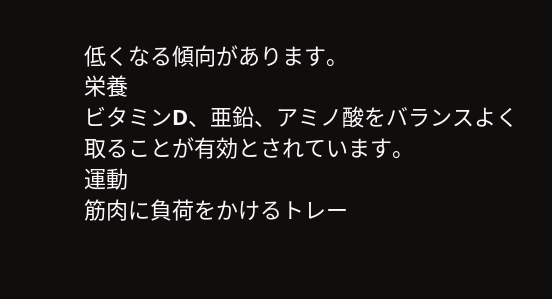低くなる傾向があります。
栄養
ビタミンD、亜鉛、アミノ酸をバランスよく取ることが有効とされています。
運動
筋肉に負荷をかけるトレー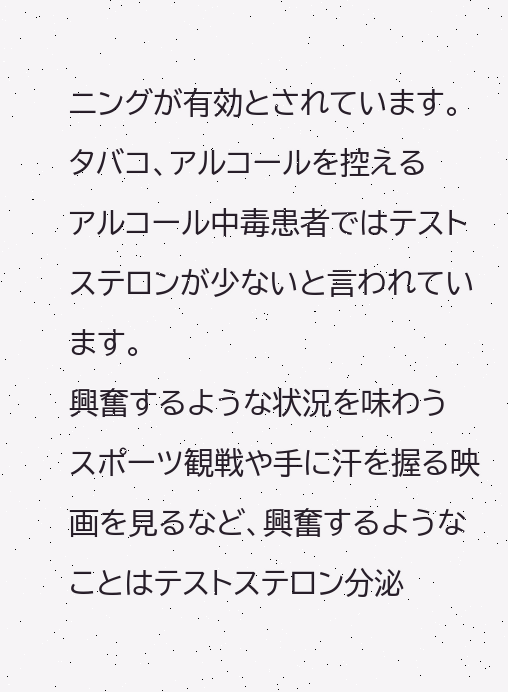ニングが有効とされています。
タバコ、アルコールを控える
アルコール中毒患者ではテストステロンが少ないと言われています。
興奮するような状況を味わう
スポーツ観戦や手に汗を握る映画を見るなど、興奮するようなことはテストステロン分泌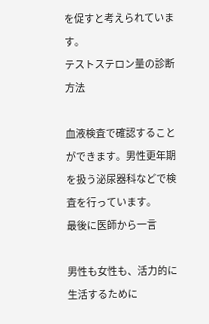を促すと考えられています。
テストステロン量の診断方法

血液検査で確認することができます。男性更年期を扱う泌尿器科などで検査を行っています。
最後に医師から一言

男性も女性も、活力的に生活するために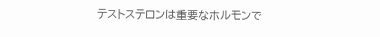テストステロンは重要なホルモンで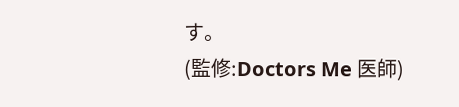す。
(監修:Doctors Me 医師)